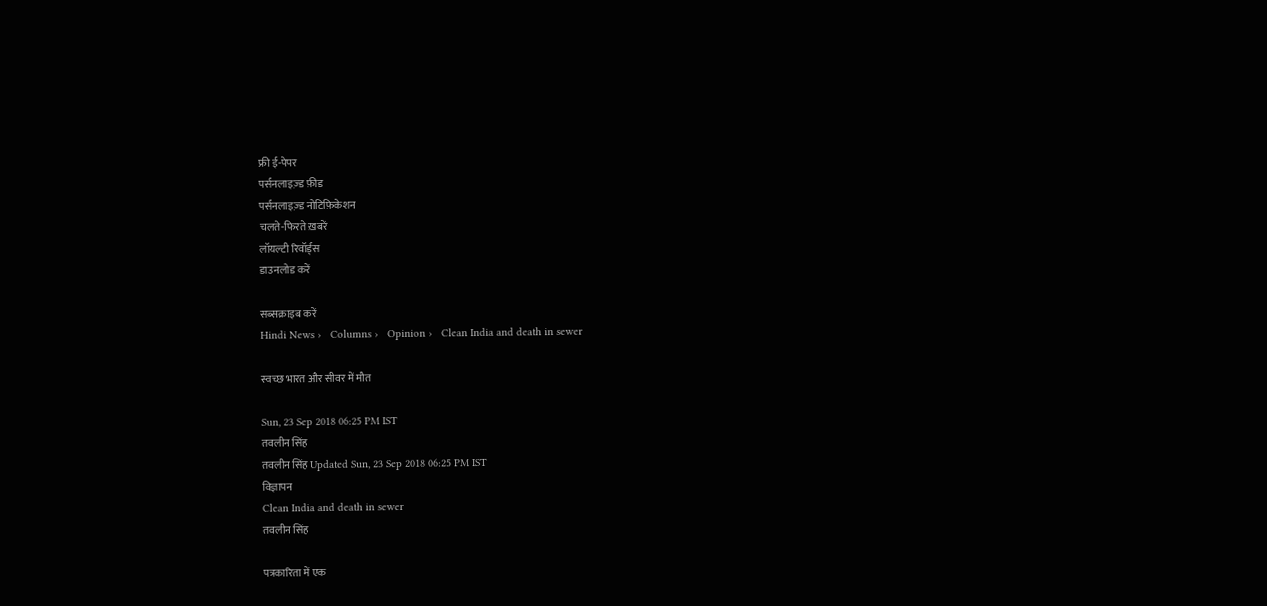फ्री ई-पेपर
पर्सनलाइज़्ड फ़ीड
पर्सनलाइज़्ड नोटिफ़िकेशन
चलते-फिरते ख़बरें
लॉयल्टी रिवॉर्ड्स
डाउनलोड करें

सब्सक्राइब करें
Hindi News ›   Columns ›   Opinion ›   Clean India and death in sewer

स्वच्छ भारत और सीवर में मौत

Sun, 23 Sep 2018 06:25 PM IST
तवलीन सिंह
तवलीन सिंह Updated Sun, 23 Sep 2018 06:25 PM IST
विज्ञापन
Clean India and death in sewer
तवलीन सिंह

पत्रकारिता में एक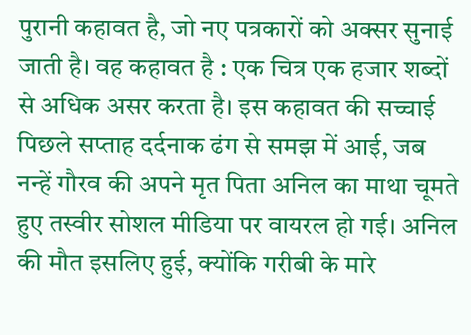पुरानी कहावत है, जो नए पत्रकारों को अक्सर सुनाई जाती है। वह कहावत है : एक चित्र एक हजार शब्दों से अधिक असर करता है। इस कहावत की सच्चाई पिछले सप्ताह दर्दनाक ढंग से समझ में आई, जब नन्हें गौरव की अपने मृत पिता अनिल का माथा चूमते हुए तस्वीर सोशल मीडिया पर वायरल हो गई। अनिल की मौत इसलिए हुई, क्योंकि गरीबी के मारे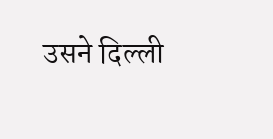उसने दिल्ली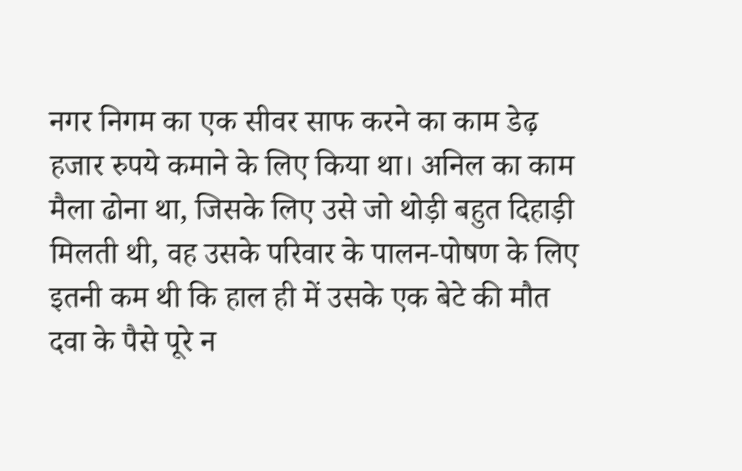नगर निगम का एक सीवर साफ करने का काम डेढ़ हजार रुपये कमाने के लिए किया था। अनिल का काम मैला ढोना था, जिसके लिए उसे जो थोड़ी बहुत दिहाड़ी मिलती थी, वह उसके परिवार के पालन-पोषण के लिए इतनी कम थी कि हाल ही में उसके एक बेटे की मौत दवा के पैसे पूरे न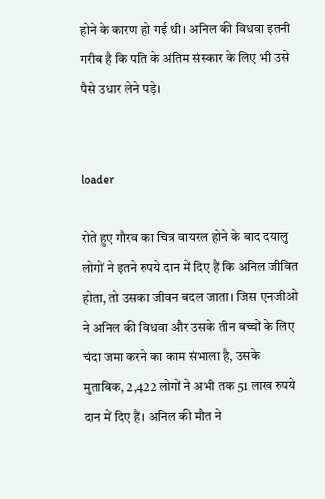होने के कारण हो गई थी। अनिल की विधवा इतनी गरीब है कि पति के अंतिम संस्कार के लिए भी उसे पैसे उधार लेने पड़े।


loader

रोते हुए गौरव का चित्र वायरल होने के बाद दयालु लोगों ने इतने रुपये दान में दिए हैं कि अनिल जीवित होता, तो उसका जीवन बदल जाता। जिस एनजीओ ने अनिल की विधवा और उसके तीन बच्चों के लिए चंदा जमा करने का काम संभाला है, उसके मुताबिक, 2,422 लोगों ने अभी तक 51 लाख रुपये दान में दिए हैं। अनिल की मौत ने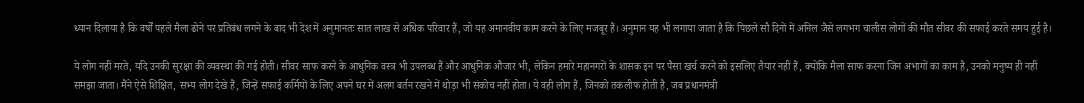ध्यान दिलाया है कि वर्षों पहले मैला ढोने पर प्रतिबंध लगने के बाद भी देश में अनुमानतः सात लाख से अधिक परिवार हैं, जो यह अमानवीय काम करने के लिए मजबूर हैं। अनुमान यह भी लगाया जाता है कि पिछले सौ दिनों में अनिल जैसे लगभग चालीस लोगों की मौत सीवर की सफाई करते समय हुई है।

ये लोग नहीं मरते, यदि उनकी सुरक्षा की व्यवस्था की गई होती। सीवर साफ करने के आधुनिक वस्त्र भी उपलब्ध हैं और आधुनिक औजार भी, लेकिन हमारे महानगरों के शासक इन पर पैसा खर्च करने को इसलिए तैयार नहीं हैं, क्योंकि मैला साफ करना जिन अभागों का काम है, उनको मनुष्य ही नहीं समझा जाता। मैंने ऐसे शिक्षित, सभ्य लोग देखे हैं, जिन्हें सफाई कर्मियों के लिए अपने घर में अलग बर्तन रखने में थोड़ा भी संकोच नहीं होता। ये वही लोग हैं, जिनको तकलीफ होती है, जब प्रधानमंत्री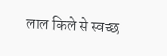लाल किले से स्वच्छ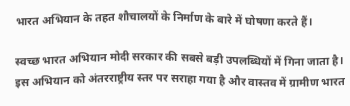भारत अभियान के तहत शौचालयों के निर्माण के बारे में घोषणा करते हैं।

स्वच्छ भारत अभियान मोदी सरकार की सबसे बड़ी उपलब्धियों में गिना जाता है। इस अभियान को अंतरराष्ट्रीय स्तर पर सराहा गया है और वास्तव में ग्रामीण भारत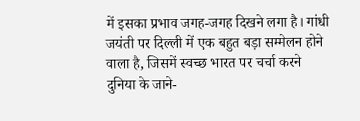में इसका प्रभाव जगह-जगह दिखने लगा है। गांधी जयंती पर दिल्ली में एक बहुत बड़ा सम्मेलन होने वाला है, जिसमें स्वच्छ भारत पर चर्चा करने दुनिया के जाने-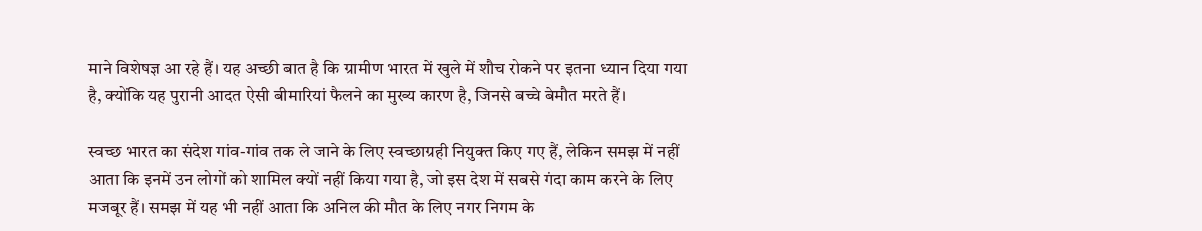माने विशेषज्ञ आ रहे हैं। यह अच्छी बात है कि ग्रामीण भारत में खुले में शौच रोकने पर इतना ध्यान दिया गया है, क्योंकि यह पुरानी आदत ऐसी बीमारियां फैलने का मुख्य कारण है, जिनसे बच्चे बेमौत मरते हैं।

स्वच्छ भारत का संदेश गांव-गांव तक ले जाने के लिए स्वच्छाग्रही नियुक्त किए गए हैं, लेकिन समझ में नहीं आता कि इनमें उन लोगों को शामिल क्यों नहीं किया गया है, जो इस देश में सबसे गंदा काम करने के लिए मजबूर हैं। समझ में यह भी नहीं आता कि अनिल की मौत के लिए नगर निगम के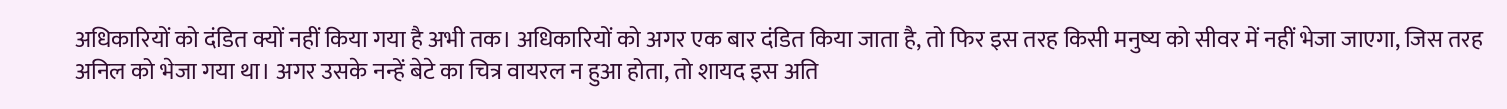अधिकारियों को दंडित क्यों नहीं किया गया है अभी तक। अधिकारियों को अगर एक बार दंडित किया जाता है, तो फिर इस तरह किसी मनुष्य को सीवर में नहीं भेजा जाएगा, जिस तरह अनिल को भेजा गया था। अगर उसके नन्हें बेटे का चित्र वायरल न हुआ होता, तो शायद इस अति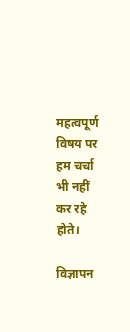महत्वपूर्ण विषय पर हम चर्चा भी नहीं कर रहे होते।

विज्ञापन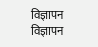विज्ञापन
विज्ञापन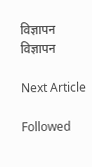विज्ञापन
विज्ञापन

Next Article

Followed